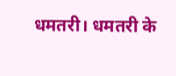धमतरी। धमतरी के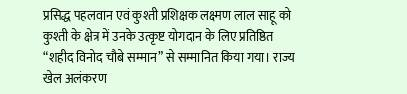प्रसिद्ध पहलवान एवं कुश्ती प्रशिक्षक लक्ष्मण लाल साहू को कुश्ती के क्षेत्र में उनके उत्कृष्ट योगदान के लिए प्रतिष्ठित “शहीद विनोद चौबे सम्मान” से सम्मानित किया गया। राज्य खेल अलंकरण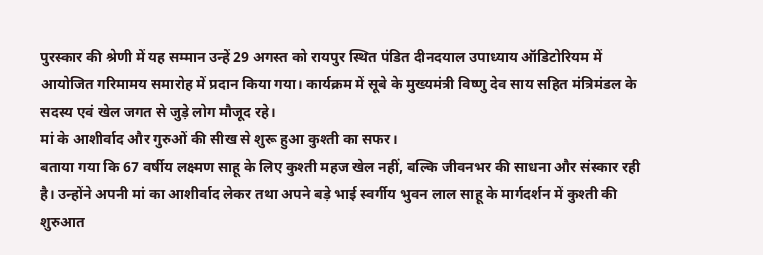पुरस्कार की श्रेणी में यह सम्मान उन्हें 29 अगस्त को रायपुर स्थित पंडित दीनदयाल उपाध्याय ऑडिटोरियम में आयोजित गरिमामय समारोह में प्रदान किया गया। कार्यक्रम में सूबे के मुख्यमंत्री विष्णु देव साय सहित मंत्रिमंडल के सदस्य एवं खेल जगत से जुड़े लोग मौजूद रहे।
मां के आशीर्वाद और गुरुओं की सीख से शुरू हुआ कुश्ती का सफर।
बताया गया कि 67 वर्षीय लक्ष्मण साहू के लिए कुश्ती महज खेल नहीं, बल्कि जीवनभर की साधना और संस्कार रही है। उन्होंने अपनी मां का आशीर्वाद लेकर तथा अपने बड़े भाई स्वर्गीय भुवन लाल साहू के मार्गदर्शन में कुश्ती की शुरुआत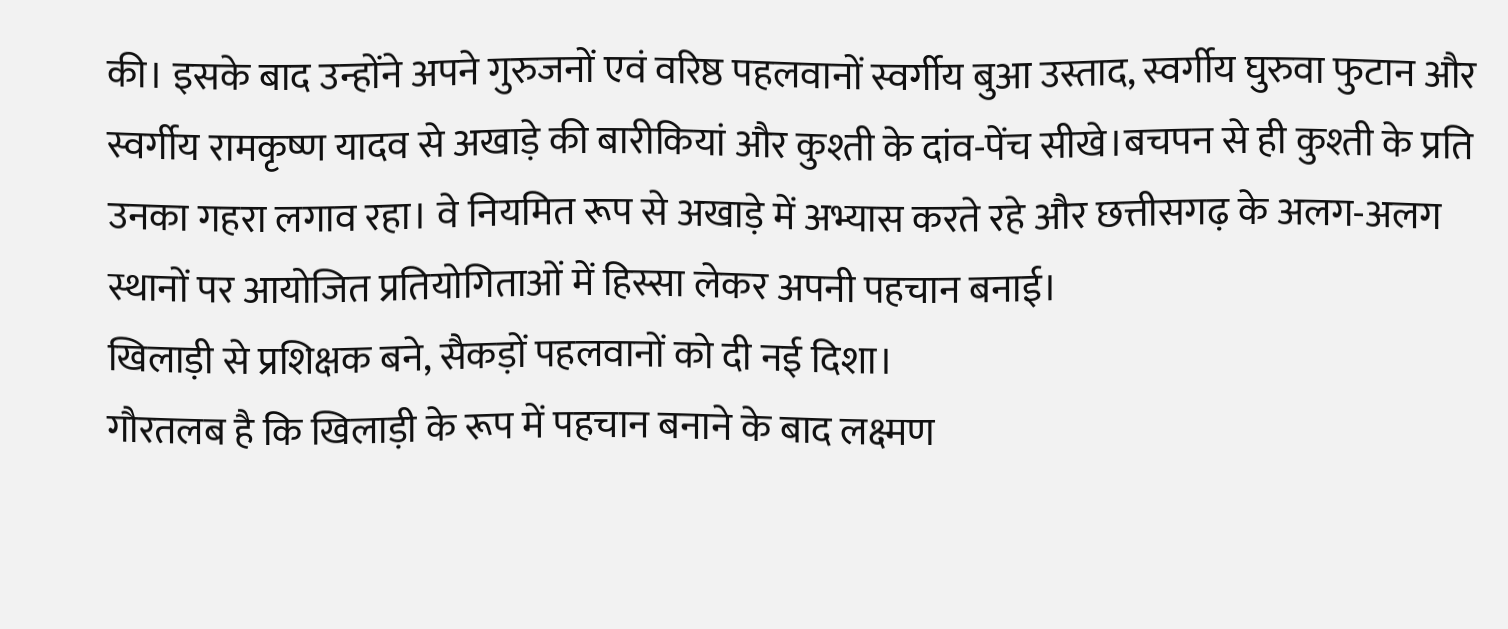की। इसके बाद उन्होंने अपने गुरुजनों एवं वरिष्ठ पहलवानों स्वर्गीय बुआ उस्ताद, स्वर्गीय घुरुवा फुटान और स्वर्गीय रामकृष्ण यादव से अखाड़े की बारीकियां और कुश्ती के दांव-पेंच सीखे।बचपन से ही कुश्ती के प्रति उनका गहरा लगाव रहा। वे नियमित रूप से अखाड़े में अभ्यास करते रहे और छत्तीसगढ़ के अलग-अलग स्थानों पर आयोजित प्रतियोगिताओं में हिस्सा लेकर अपनी पहचान बनाई।
खिलाड़ी से प्रशिक्षक बने, सैकड़ों पहलवानों को दी नई दिशा।
गौरतलब है कि खिलाड़ी के रूप में पहचान बनाने के बाद लक्ष्मण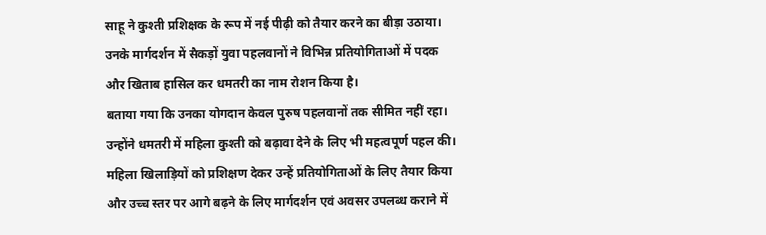साहू ने कुश्ती प्रशिक्षक के रूप में नई पीढ़ी को तैयार करने का बीड़ा उठाया। उनके मार्गदर्शन में सैकड़ों युवा पहलवानों ने विभिन्न प्रतियोगिताओं में पदक और खिताब हासिल कर धमतरी का नाम रोशन किया है।
बताया गया कि उनका योगदान केवल पुरुष पहलवानों तक सीमित नहीं रहा। उन्होंने धमतरी में महिला कुश्ती को बढ़ावा देने के लिए भी महत्वपूर्ण पहल की। महिला खिलाड़ियों को प्रशिक्षण देकर उन्हें प्रतियोगिताओं के लिए तैयार किया और उच्च स्तर पर आगे बढ़ने के लिए मार्गदर्शन एवं अवसर उपलब्ध कराने में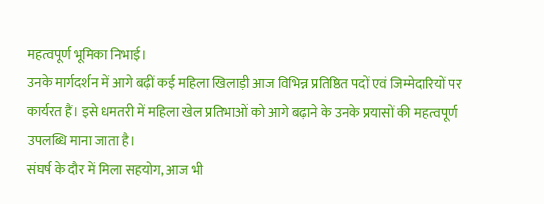महत्वपूर्ण भूमिका निभाई।
उनके मार्गदर्शन में आगे बढ़ीं कई महिला खिलाड़ी आज विभिन्न प्रतिष्ठित पदों एवं जिम्मेदारियों पर कार्यरत हैं। इसे धमतरी में महिला खेल प्रतिभाओं को आगे बढ़ाने के उनके प्रयासों की महत्वपूर्ण उपलब्धि माना जाता है।
संघर्ष के दौर में मिला सहयोग, आज भी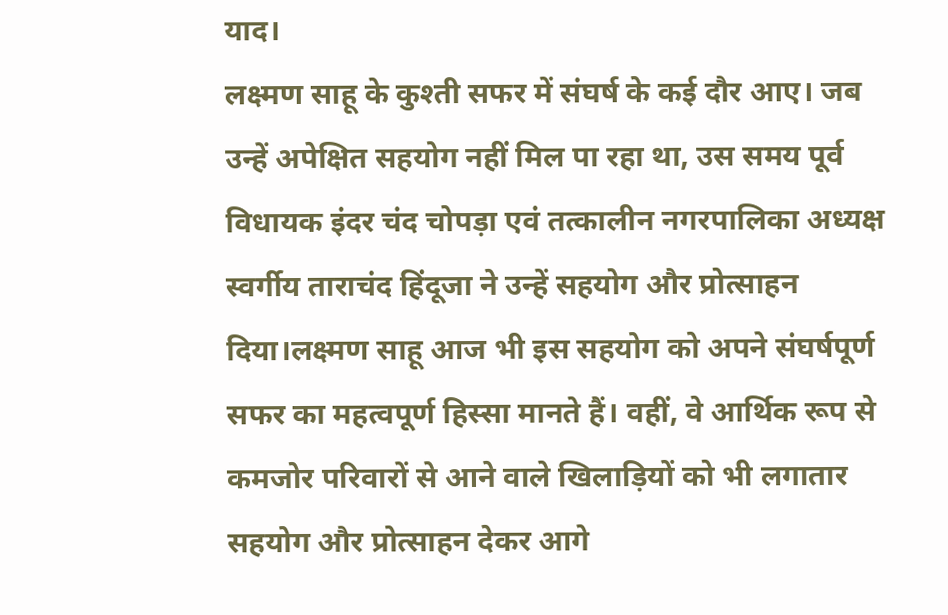याद।
लक्ष्मण साहू के कुश्ती सफर में संघर्ष के कई दौर आए। जब उन्हें अपेक्षित सहयोग नहीं मिल पा रहा था, उस समय पूर्व विधायक इंदर चंद चोपड़ा एवं तत्कालीन नगरपालिका अध्यक्ष स्वर्गीय ताराचंद हिंदूजा ने उन्हें सहयोग और प्रोत्साहन दिया।लक्ष्मण साहू आज भी इस सहयोग को अपने संघर्षपूर्ण सफर का महत्वपूर्ण हिस्सा मानते हैं। वहीं, वे आर्थिक रूप से कमजोर परिवारों से आने वाले खिलाड़ियों को भी लगातार सहयोग और प्रोत्साहन देकर आगे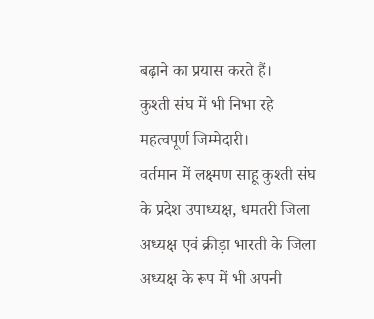बढ़ाने का प्रयास करते हैं।
कुश्ती संघ में भी निभा रहे महत्वपूर्ण जिम्मेदारी।
वर्तमान में लक्ष्मण साहू कुश्ती संघ के प्रदेश उपाध्यक्ष, धमतरी जिला अध्यक्ष एवं क्रीड़ा भारती के जिला अध्यक्ष के रूप में भी अपनी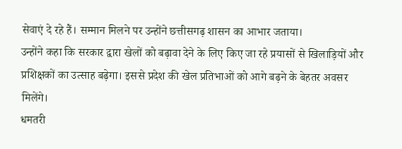सेवाएं दे रहे हैं। सम्मान मिलने पर उन्होंने छत्तीसगढ़ शासन का आभार जताया।
उन्होंने कहा कि सरकार द्वारा खेलों को बढ़ावा देने के लिए किए जा रहे प्रयासों से खिलाड़ियों और प्रशिक्षकों का उत्साह बढ़ेगा। इससे प्रदेश की खेल प्रतिभाओं को आगे बढ़ने के बेहतर अवसर मिलेंगे।
धमतरी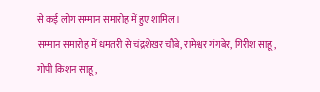से कई लोग सम्मान समारोह में हुए शामिल।
सम्मान समारोह में धमतरी से चंद्रशेखर चौबे, रामेश्वर गंगबेर, गिरीश साहू, गोपी किशन साहू,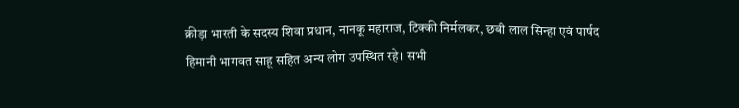क्रीड़ा भारती के सदस्य शिवा प्रधान, नानकू महाराज, टिक्की निर्मलकर, छबी लाल सिन्हा एवं पार्षद हिमानी भागवत साहू सहित अन्य लोग उपस्थित रहे। सभी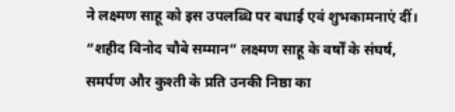ने लक्ष्मण साहू को इस उपलब्धि पर बधाई एवं शुभकामनाएं दीं।
“शहीद विनोद चौबे सम्मान” लक्ष्मण साहू के वर्षों के संघर्ष, समर्पण और कुश्ती के प्रति उनकी निष्ठा का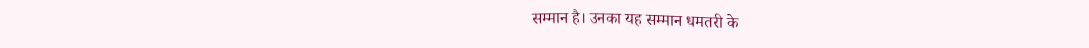सम्मान है। उनका यह सम्मान धमतरी के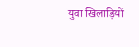युवा खिलाड़ियों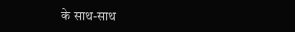के साथ-साथ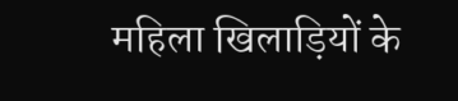महिला खिलाड़ियों के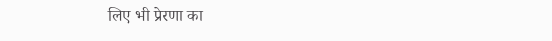लिए भी प्रेरणा का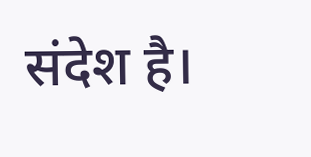संदेश है।